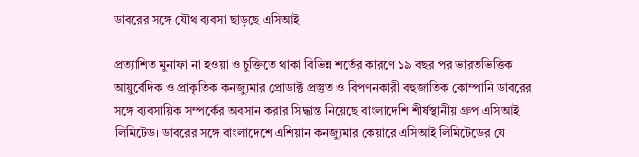ডাবরের সঙ্গে যৌথ ব্যবসা ছাড়ছে এসিআই

প্রত্যাশিত মুনাফা না হওয়া ও চুক্তিতে থাকা বিভিন্ন শর্তের কারণে ১৯ বছর পর ভারতভিত্তিক আয়ুর্বেদিক ও প্রাকৃতিক কনজ্যুমার প্রোডাক্ট প্রস্তুত ও বিপণনকারী বহুজাতিক কোম্পানি ডাবরের সঙ্গে ব্যবসায়িক সম্পর্কের অবসান করার সিদ্ধান্ত নিয়েছে বাংলাদেশি শীর্ষস্থানীয় গ্রুপ এসিআই লিমিটেড। ডাবরের সঙ্গে বাংলাদেশে এশিয়ান কনজ্যুমার কেয়ারে এসিআই লিমিটেডের যে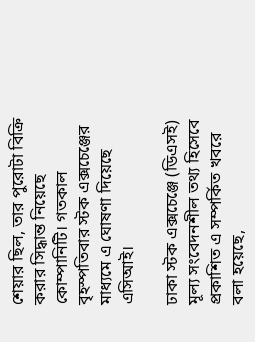শেয়ার ছিল, তার পুরোটা বিক্রি করার সিদ্ধান্ত নিয়েছে কোম্পানিটি। গতকাল বৃহস্পতিবার স্টক এক্সচেঞ্জের মাধ্যমে এ ঘোষণা দিয়েছে এসিআই।

ঢাকা স্টক এক্সচেঞ্জে (ডিএসই) মূল্য সংবেদনশীল তথ্য হিসেবে প্রকাশিত এ সম্পর্কিত খবরে বলা হয়েছে,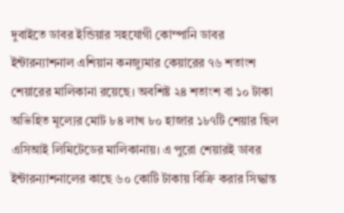দুবাইতে ডাবর ইন্ডিয়ার সহযোগী কোম্পানি ডাবর ইন্টারন্যাশনাল এশিয়ান কনজ্যুমার কেয়ারের ৭৬ শতাংশ শেয়ারের মালিকানা রয়েছে। অবশিষ্ট ২৪ শতাংশ বা ১০ টাকা অভিহিত মূল্যের মোট ৮৪ লাখ ৮০ হাজার ১৮৭টি শেয়ার ছিল এসিআই লিমিটেডের মালিকানায়। এ পুরো শেয়ারই ডাবর ইন্টারন্যাশনালের কাছে ৬০ কোটি টাকায় বিক্রি করার সিদ্ধান্ত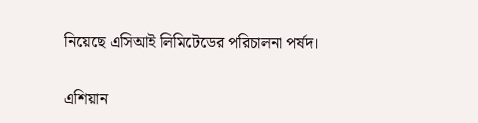নিয়েছে এসিআই লিমিটেডের পরিচালনা পর্ষদ।

এশিয়ান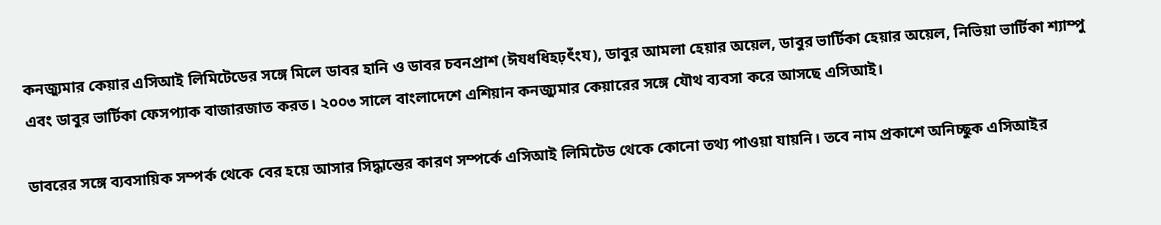কনজ্যুমার কেয়ার এসিআই লিমিটেডের সঙ্গে মিলে ডাবর হানি ও ডাবর চবনপ্রাশ (ঈযধধিহঢ়ৎঁংয), ডাবুর আমলা হেয়ার অয়েল, ডাবুর ভার্টিকা হেয়ার অয়েল, নিভিয়া ভার্টিকা শ্যাম্পু এবং ডাবুর ভার্টিকা ফেসপ্যাক বাজারজাত করত। ২০০৩ সালে বাংলাদেশে এশিয়ান কনজ্যুমার কেয়ারের সঙ্গে যৌথ ব্যবসা করে আসছে এসিআই।

ডাবরের সঙ্গে ব্যবসায়িক সম্পর্ক থেকে বের হয়ে আসার সিদ্ধান্তের কারণ সম্পর্কে এসিআই লিমিটেড থেকে কোনো তথ্য পাওয়া যায়নি। তবে নাম প্রকাশে অনিচ্ছুক এসিআইর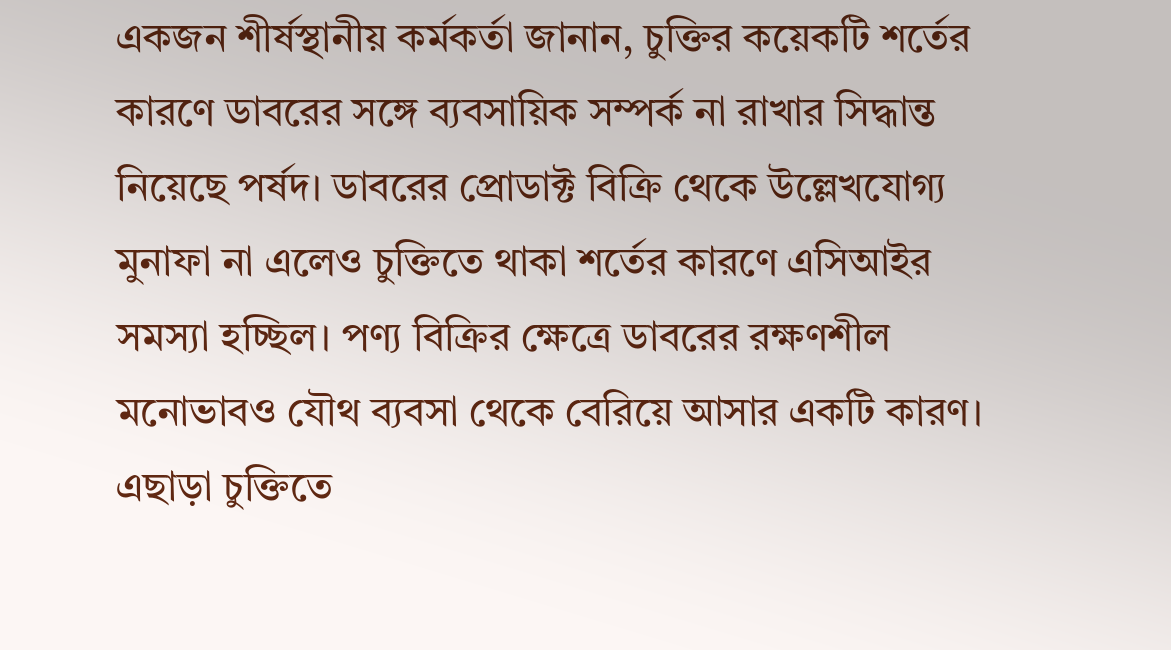একজন শীর্ষস্থানীয় কর্মকর্তা জানান, চুক্তির কয়েকটি শর্তের কারণে ডাবরের সঙ্গে ব্যবসায়িক সম্পর্ক না রাখার সিদ্ধান্ত নিয়েছে পর্ষদ। ডাবরের প্রোডাক্ট বিক্রি থেকে উল্লেখযোগ্য মুনাফা না এলেও চুক্তিতে থাকা শর্তের কারণে এসিআইর সমস্যা হচ্ছিল। পণ্য বিক্রির ক্ষেত্রে ডাবরের রক্ষণশীল মনোভাবও যৌথ ব্যবসা থেকে বেরিয়ে আসার একটি কারণ। এছাড়া চুক্তিতে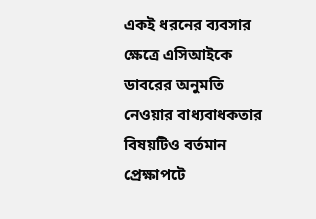একই ধরনের ব্যবসার ক্ষেত্রে এসিআইকে ডাবরের অনুমতি নেওয়ার বাধ্যবাধকতার বিষয়টিও বর্তমান প্রেক্ষাপটে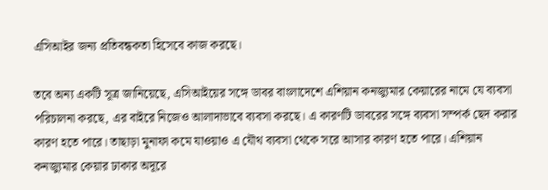এসিআইর জন্য প্রতিবন্ধকতা হিসেবে কাজ করছে।

তবে অন্য একটি সূত্র জানিয়েছে, এসিআইয়ের সঙ্গে ডাবর বাংলাদেশে এশিয়ান কনজ্যুমার কেয়ারের নামে যে ব্যবসা পরিচালনা করছে, এর বাইরে নিজেও আলাদাভাবে ব্যবসা করছে। এ কারণটি ডাবরের সঙ্গে ব্যবসা সম্পর্ক ছেদ করার কারণ হতে পারে। তাছাড়া মুনাফা কমে যাওয়াও এ যৌথ ব্যবসা থেকে সরে আসার কারণ হতে পারে। এশিয়ান কনজ্যুমার কেয়ার ঢাকার অদূরে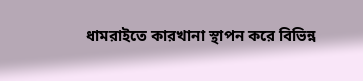ধামরাইতে কারখানা স্থাপন করে বিভিন্ন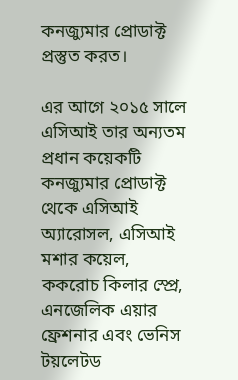কনজ্যুমার প্রোডাক্ট প্রস্তুত করত।

এর আগে ২০১৫ সালে এসিআই তার অন্যতম প্রধান কয়েকটি কনজ্যুমার প্রোডাক্ট থেকে এসিআই অ্যারোসল, এসিআই মশার কয়েল, ককরোচ কিলার স্প্রে, এনজেলিক এয়ার ফ্রেশনার এবং ভেনিস টয়লেটড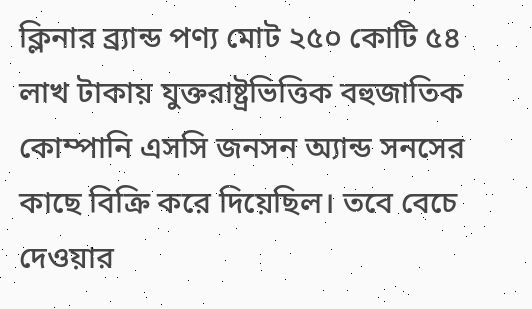ক্লিনার ব্র্যান্ড পণ্য মোট ২৫০ কোটি ৫৪ লাখ টাকায় যুক্তরাষ্ট্রভিত্তিক বহুজাতিক কোম্পানি এসসি জনসন অ্যান্ড সনসের কাছে বিক্রি করে দিয়েছিল। তবে বেচে দেওয়ার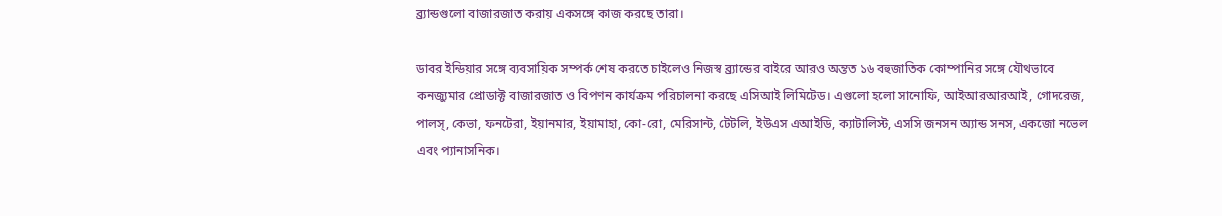ব্র্যান্ডগুলো বাজারজাত করায় একসঙ্গে কাজ করছে তারা।

ডাবর ইন্ডিয়ার সঙ্গে ব্যবসায়িক সম্পর্ক শেষ করতে চাইলেও নিজস্ব ব্র্যান্ডের বাইরে আরও অন্তত ১৬ বহুজাতিক কোম্পানির সঙ্গে যৌথভাবে কনজ্যুমার প্রোডাক্ট বাজারজাত ও বিপণন কার্যক্রম পরিচালনা করছে এসিআই লিমিটেড। এগুলো হলো সানোফি, আইআরআরআই, গোদরেজ, পালস্, কেভা, ফনটেরা, ইয়ানমার, ইয়ামাহা, কো-রো, মেরিসান্ট, টেটলি, ইউএস এআইডি, ক্যাটালিস্ট, এসসি জনসন অ্যান্ড সনস, একজো নভেল এবং প্যানাসনিক।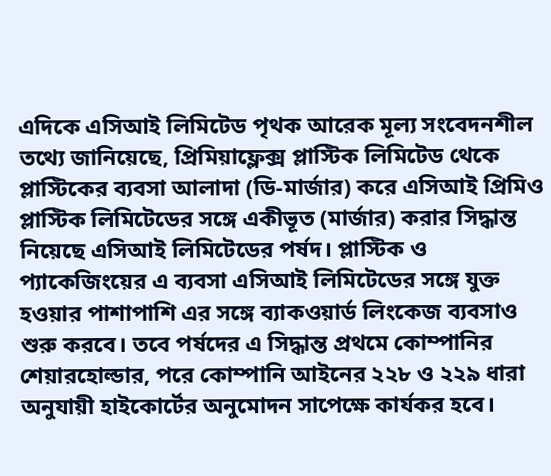এদিকে এসিআই লিমিটেড পৃথক আরেক মূল্য সংবেদনশীল তথ্যে জানিয়েছে, প্রিমিয়াফ্লেক্স প্লাস্টিক লিমিটেড থেকে প্লাস্টিকের ব্যবসা আলাদা (ডি-মার্জার) করে এসিআই প্রিমিও প্লাস্টিক লিমিটেডের সঙ্গে একীভূত (মার্জার) করার সিদ্ধান্ত নিয়েছে এসিআই লিমিটেডের পর্ষদ। প্লাস্টিক ও প্যাকেজিংয়ের এ ব্যবসা এসিআই লিমিটেডের সঙ্গে যুক্ত হওয়ার পাশাপাশি এর সঙ্গে ব্যাকওয়ার্ড লিংকেজ ব্যবসাও শুরু করবে। তবে পর্ষদের এ সিদ্ধান্ত প্রথমে কোম্পানির শেয়ারহোল্ডার, পরে কোম্পানি আইনের ২২৮ ও ২২৯ ধারা অনুযায়ী হাইকোর্টের অনুমোদন সাপেক্ষে কার্যকর হবে।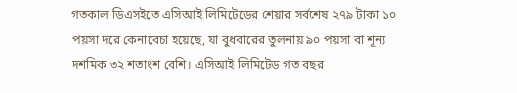গতকাল ডিএসইতে এসিআই লিমিটেডের শেয়ার সর্বশেষ ২৭৯ টাকা ১০ পয়সা দরে কেনাবেচা হয়েছে, যা বুধবারের তুলনায় ৯০ পয়সা বা শূন্য দশমিক ৩২ শতাংশ বেশি। এসিআই লিমিটেড গত বছর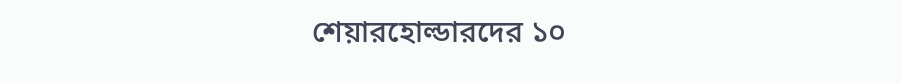শেয়ারহোল্ডারদের ১০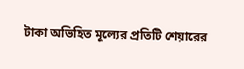টাকা অভিহিত মূল্যের প্রতিটি শেয়ারের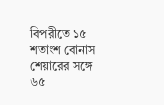বিপরীতে ১৫ শতাংশ বোনাস শেয়ারের সঙ্গে ৬৫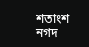শতাংশ নগদ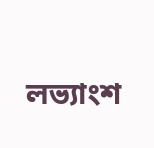লভ্যাংশ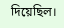দিয়েছিল।